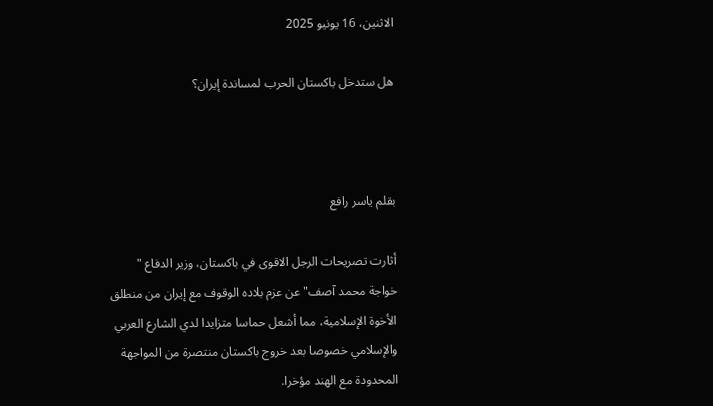الاثنين، 16 يونيو 2025

هل ستدخل باكستان الحرب لمساندة إيران؟



بقلم ياسر رافع

أثارت تصريحات الرجل الاقوى في باكستان، وزير الدفاع " خواجة محمد آصف" عن عزم بلاده الوقوف مع إيران من منطلق الأخوة الإسلامية، مما أشعل حماسا متزايدا لدي الشارع العربي والإسلامي خصوصا بعد خروج باكستان منتصرة من المواجهة المحدودة مع الهند مؤخرا.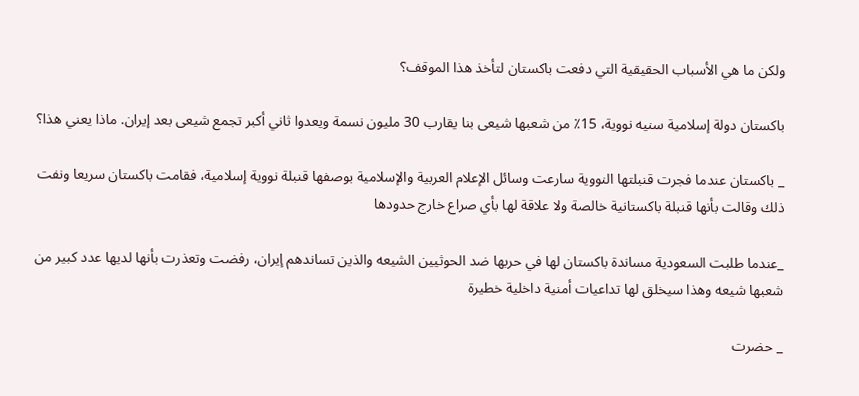ولكن ما هي الأسباب الحقيقية التي دفعت باكستان لتأخذ هذا الموقف؟

باكستان دولة إسلامية سنيه نووية، 15٪ من شعبها شيعى بنا يقارب 30 مليون نسمة ويعدوا ثاني أكبر تجمع شيعى بعد إيران. ماذا يعني هذا؟

_ باكستان عندما فجرت قنبلتها النووية سارعت وسائل الإعلام العربية والإسلامية بوصفها قنبلة نووية إسلامية، فقامت باكستان سريعا ونفت ذلك وقالت بأنها قنبلة باكستانية خالصة ولا علاقة لها بأي صراع خارج حدودها

_عندما طلبت السعودية مساندة باكستان لها في حربها ضد الحوثيين الشيعه والذين تساندهم إيران، رفضت وتعذرت بأنها لديها عدد كبير من شعبها شيعه وهذا سيخلق لها تداعيات أمنية داخلية خطيرة

_ حضرت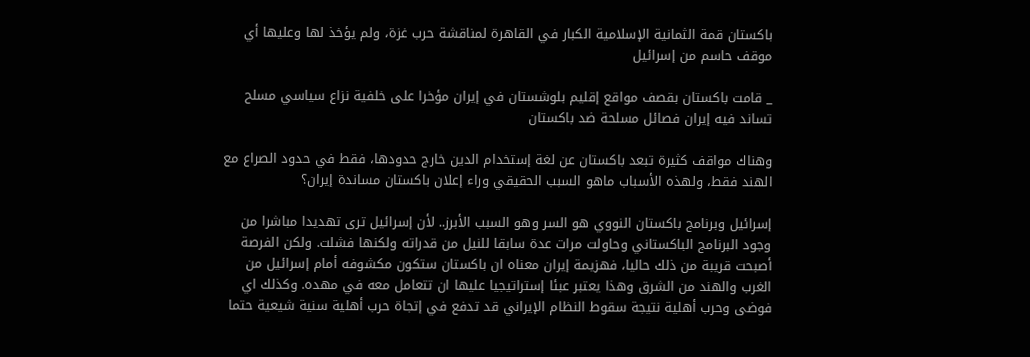باكستان قمة الثمانية الإسلامية الكبار في القاهرة لمناقشة حرب غزة، ولم يؤخذ لها وعليها أي موقف حاسم من إسرائيل

_ قامت باكستان بقصف مواقع إقليم بلوشستان في إيران مؤخرا على خلفية نزاع سياسي مسلح تساند فيه إيران فصائل مسلحة ضد باكستان

وهناك مواقف كثيرة تبعد باكستان عن لغة إستخدام الدين خارج حدودها، فقط في حدود الصراع مع الهند فقط، ولهذه الأسباب ماهو السبب الحقيقي وراء إعلان باكستان مساندة إيران؟

إسرائيل وبرنامج باكستان النووي هو السر وهو السبب الأبرز.. لأن إسرائيل ترى تهديدا مباشرا من وجود البرنامج الباكستاني وحاولت مرات عدة سابقا للنيل من قدراته ولكنها فشلت. ولكن الفرصة أصبحت قريبة من ذلك حاليا، فهزيمة إيران معناه ان باكستان ستكون مكشوفه أمام إسرائيل من الغرب والهند من الشرق وهذا يعتبر عبئا إستراتيجيا عليها ان تتعامل معه في مهده. وكذلك اي فوضى وحرب أهلية نتيجة سقوط النظام الإيراني قد تدفع في إتجاة حرب أهلية سنية شيعية حتما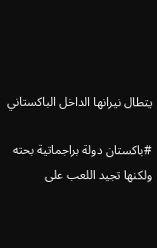يتطال نيرانها الداخل الباكستاني

#باكستان دولة براجماتية بحته ولكنها تجيد اللعب على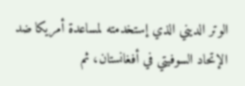الوتر الديني الذي إستخدمته لمساعدة أمريكا ضد الإتحاد السوفيتي في أفغانستان، ثم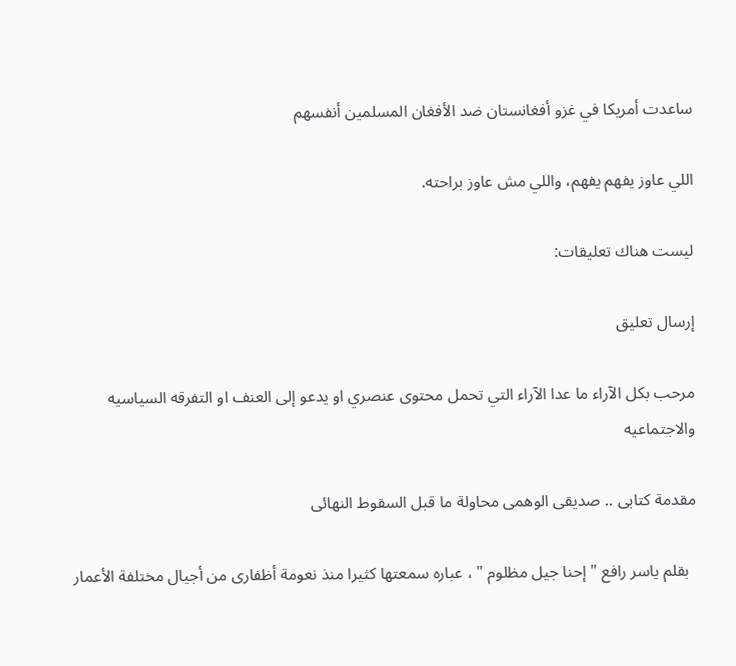ساعدت أمريكا في غزو أفغانستان ضد الأفغان المسلمين أنفسهم

اللي عاوز يفهم يفهم، واللي مش عاوز براحته.

ليست هناك تعليقات:

إرسال تعليق

مرحب بكل الآراء ما عدا الآراء التي تحمل محتوى عنصري او يدعو إلى العنف او التفرقه السياسيه والاجتماعيه

مقدمة كتابى .. صديقى الوهمى محاولة ما قبل السقوط النهائى

  بقلم ياسر رافع " إحنا جيل مظلوم " ، عباره سمعتها كثيرا منذ نعومة أظفارى من أجيال مختلفة الأعمار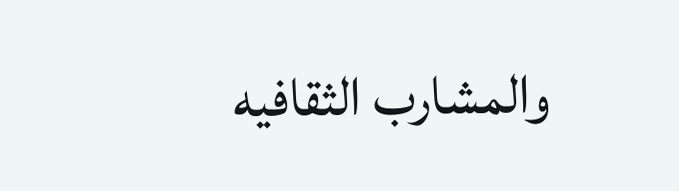والمشارب الثقافيه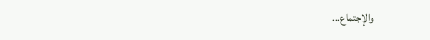والإجتماع...